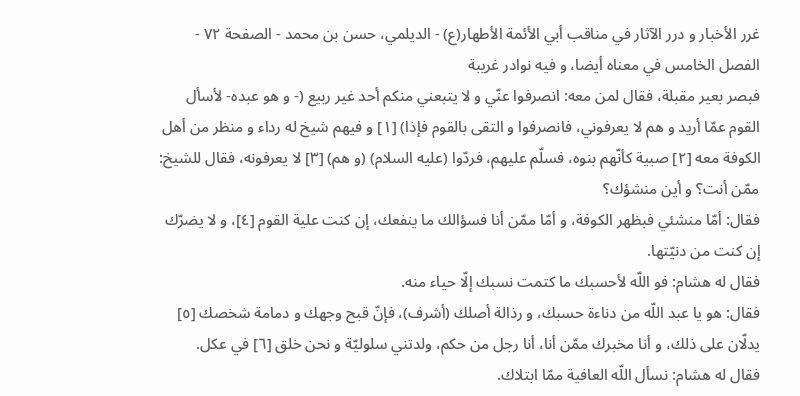غرر الأخبار و درر الآثار في مناقب أبي الأئمة الأطهار(ع) - الديلمي، حسن بن محمد - الصفحة ٧٢ - الفصل الخامس في معناه أيضا، و فيه نوادر غريبة
فبصر بعير مقبلة، فقال لمن معه: انصرفوا عنّي و لا يتبعني منكم أحد غير ربيع (- و هو عبده- لأسأل القوم عمّا أريد و هم لا يعرفوني، فانصرفوا و التقى بالقوم فإذا) [١] و فيهم شيخ له رداء و منظر من أهل الكوفة معه [٢] صبية كأنّهم بنوه، فسلّم عليهم، فردّوا (عليه السلام) (و هم) [٣] لا يعرفونه، فقال للشيخ: ممّن أنت؟ و أين منشؤك؟
فقال: أمّا منشئي فبظهر الكوفة، و أمّا ممّن أنا فسؤالك ما ينفعك، إن كنت علية القوم [٤]، و لا يضرّك إن كنت من دنيّتها.
فقال له هشام: فو اللّه لأحسبك ما كتمت نسبك إلّا حياء منه.
فقال: هو يا عبد اللّه من دناءة حسبك، و رذالة أصلك (أشرف)، فإنّ قبح وجهك و دمامة شخصك [٥] يدلّان على ذلك، و أنا مخبرك ممّن أنا، أنا رجل من حكم، ولدتني سلوليّة و نحن خلق [٦] في عكل.
فقال له هشام: نسأل اللّه العافية ممّا ابتلاك.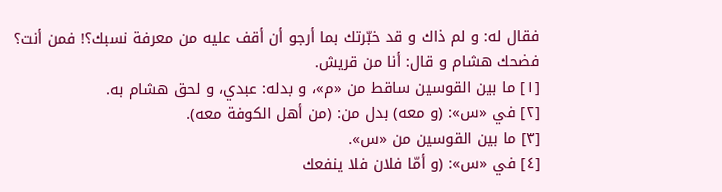فقال له: و لم ذاك و قد خبّرتك بما أرجو أن أقف عليه من معرفة نسبك؟! فمن أنت؟
فضحك هشام و قال: أنا من قريش.
[١] ما بين القوسين ساقط من «م»، و بدله: عبدي، و لحق هشام به.
[٢] في «س»: (و معه) بدل من: (من أهل الكوفة معه).
[٣] ما بين القوسين من «س».
[٤] في «س»: (و أمّا فلان فلا ينفعك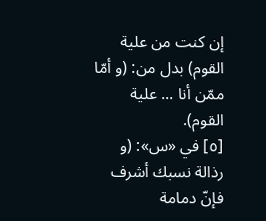إن كنت من علية القوم) بدل من: (و أمّا ممّن أنا ... علية القوم).
[٥] في «س»: (و رذالة نسبك أشرف فإنّ دمامة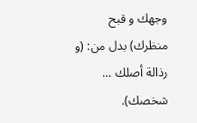وجهك و قبح منظرك) بدل من: (و رذالة أصلك ...
شخصك).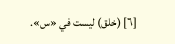[٦] (خلق) ليست في «س».